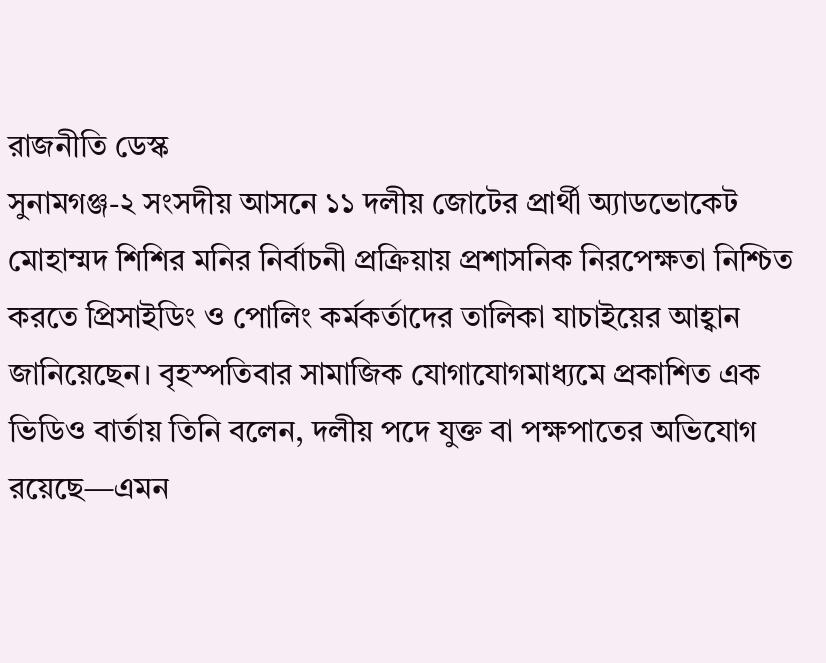রাজনীতি ডেস্ক
সুনামগঞ্জ-২ সংসদীয় আসনে ১১ দলীয় জোটের প্রার্থী অ্যাডভোকেট মোহাম্মদ শিশির মনির নির্বাচনী প্রক্রিয়ায় প্রশাসনিক নিরপেক্ষতা নিশ্চিত করতে প্রিসাইডিং ও পোলিং কর্মকর্তাদের তালিকা যাচাইয়ের আহ্বান জানিয়েছেন। বৃহস্পতিবার সামাজিক যোগাযোগমাধ্যমে প্রকাশিত এক ভিডিও বার্তায় তিনি বলেন, দলীয় পদে যুক্ত বা পক্ষপাতের অভিযোগ রয়েছে—এমন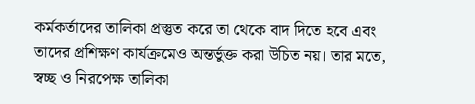কর্মকর্তাদের তালিকা প্রস্তুত করে তা থেকে বাদ দিতে হবে এবং তাদের প্রশিক্ষণ কার্যক্রমেও অন্তর্ভুক্ত করা উচিত নয়। তার মতে, স্বচ্ছ ও নিরপেক্ষ তালিকা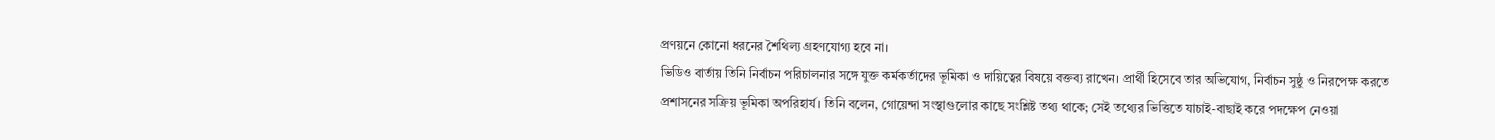প্রণয়নে কোনো ধরনের শৈথিল্য গ্রহণযোগ্য হবে না।
ভিডিও বার্তায় তিনি নির্বাচন পরিচালনার সঙ্গে যুক্ত কর্মকর্তাদের ভূমিকা ও দায়িত্বের বিষয়ে বক্তব্য রাখেন। প্রার্থী হিসেবে তার অভিযোগ, নির্বাচন সুষ্ঠু ও নিরপেক্ষ করতে প্রশাসনের সক্রিয় ভূমিকা অপরিহার্য। তিনি বলেন, গোয়েন্দা সংস্থাগুলোর কাছে সংশ্লিষ্ট তথ্য থাকে; সেই তথ্যের ভিত্তিতে যাচাই-বাছাই করে পদক্ষেপ নেওয়া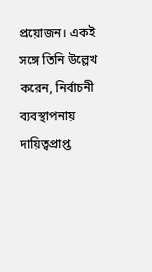প্রয়োজন। একই সঙ্গে তিনি উল্লেখ করেন, নির্বাচনী ব্যবস্থাপনায় দায়িত্বপ্রাপ্ত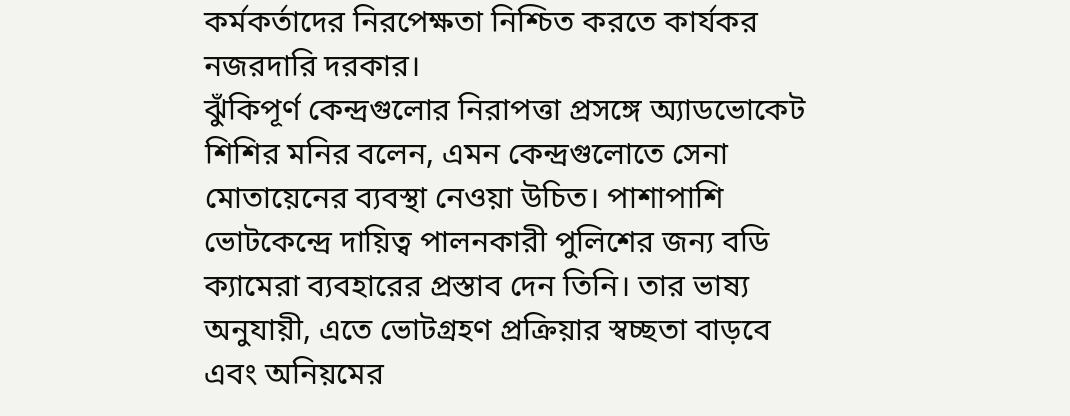কর্মকর্তাদের নিরপেক্ষতা নিশ্চিত করতে কার্যকর নজরদারি দরকার।
ঝুঁকিপূর্ণ কেন্দ্রগুলোর নিরাপত্তা প্রসঙ্গে অ্যাডভোকেট শিশির মনির বলেন, এমন কেন্দ্রগুলোতে সেনা মোতায়েনের ব্যবস্থা নেওয়া উচিত। পাশাপাশি ভোটকেন্দ্রে দায়িত্ব পালনকারী পুলিশের জন্য বডি ক্যামেরা ব্যবহারের প্রস্তাব দেন তিনি। তার ভাষ্য অনুযায়ী, এতে ভোটগ্রহণ প্রক্রিয়ার স্বচ্ছতা বাড়বে এবং অনিয়মের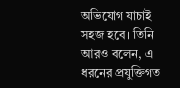অভিযোগ যাচাই সহজ হবে। তিনি আরও বলেন, এ ধরনের প্রযুক্তিগত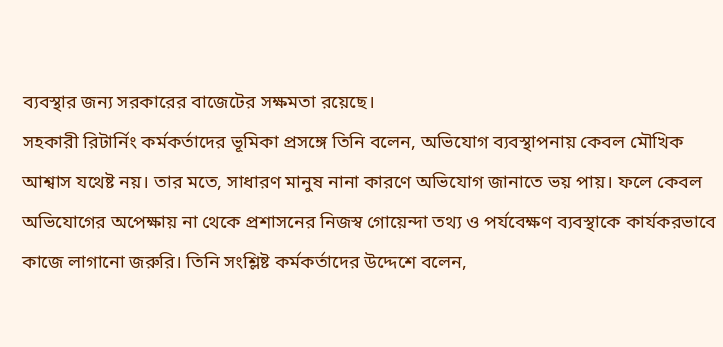ব্যবস্থার জন্য সরকারের বাজেটের সক্ষমতা রয়েছে।
সহকারী রিটার্নিং কর্মকর্তাদের ভূমিকা প্রসঙ্গে তিনি বলেন, অভিযোগ ব্যবস্থাপনায় কেবল মৌখিক আশ্বাস যথেষ্ট নয়। তার মতে, সাধারণ মানুষ নানা কারণে অভিযোগ জানাতে ভয় পায়। ফলে কেবল অভিযোগের অপেক্ষায় না থেকে প্রশাসনের নিজস্ব গোয়েন্দা তথ্য ও পর্যবেক্ষণ ব্যবস্থাকে কার্যকরভাবে কাজে লাগানো জরুরি। তিনি সংশ্লিষ্ট কর্মকর্তাদের উদ্দেশে বলেন,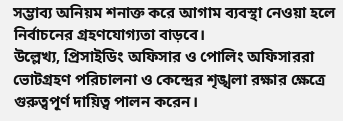সম্ভাব্য অনিয়ম শনাক্ত করে আগাম ব্যবস্থা নেওয়া হলে নির্বাচনের গ্রহণযোগ্যতা বাড়বে।
উল্লেখ্য, প্রিসাইডিং অফিসার ও পোলিং অফিসাররা ভোটগ্রহণ পরিচালনা ও কেন্দ্রের শৃঙ্খলা রক্ষার ক্ষেত্রে গুরুত্বপূর্ণ দায়িত্ব পালন করেন।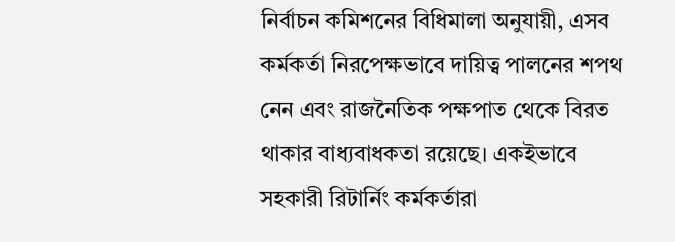নির্বাচন কমিশনের বিধিমালা অনুযায়ী, এসব কর্মকর্তা নিরপেক্ষভাবে দায়িত্ব পালনের শপথ নেন এবং রাজনৈতিক পক্ষপাত থেকে বিরত থাকার বাধ্যবাধকতা রয়েছে। একইভাবে সহকারী রিটার্নিং কর্মকর্তারা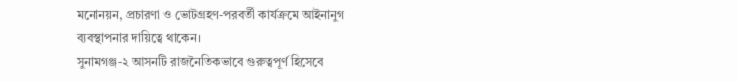মনোনয়ন, প্রচারণা ও ভোটগ্রহণ-পরবর্তী কার্যক্রমে আইনানুগ ব্যবস্থাপনার দায়িত্বে থাকেন।
সুনামগঞ্জ-২ আসনটি রাজনৈতিকভাবে গুরুত্বপূর্ণ হিসেবে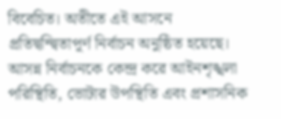বিবেচিত। অতীতে এই আসনে প্রতিদ্বন্দ্বিতাপূর্ণ নির্বাচন অনুষ্ঠিত হয়েছে। আসন্ন নির্বাচনকে কেন্দ্র করে আইনশৃঙ্খলা পরিস্থিতি, ভোটার উপস্থিতি এবং প্রশাসনিক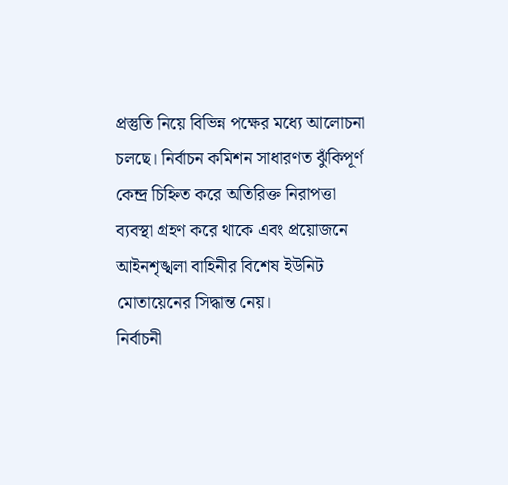প্রস্তুতি নিয়ে বিভিন্ন পক্ষের মধ্যে আলোচনা চলছে। নির্বাচন কমিশন সাধারণত ঝুঁকিপূর্ণ কেন্দ্র চিহ্নিত করে অতিরিক্ত নিরাপত্তা ব্যবস্থা গ্রহণ করে থাকে এবং প্রয়োজনে আইনশৃঙ্খলা বাহিনীর বিশেষ ইউনিট মোতায়েনের সিদ্ধান্ত নেয়।
নির্বাচনী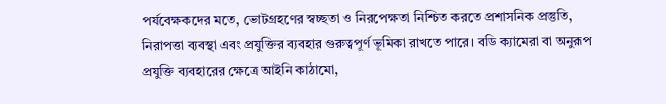পর্যবেক্ষকদের মতে, ভোটগ্রহণের স্বচ্ছতা ও নিরপেক্ষতা নিশ্চিত করতে প্রশাসনিক প্রস্তুতি, নিরাপত্তা ব্যবস্থা এবং প্রযুক্তির ব্যবহার গুরুত্বপূর্ণ ভূমিকা রাখতে পারে। বডি ক্যামেরা বা অনুরূপ প্রযুক্তি ব্যবহারের ক্ষেত্রে আইনি কাঠামো,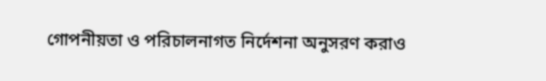গোপনীয়তা ও পরিচালনাগত নির্দেশনা অনুসরণ করাও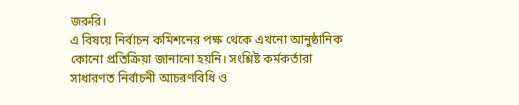জরুরি।
এ বিষয়ে নির্বাচন কমিশনের পক্ষ থেকে এখনো আনুষ্ঠানিক কোনো প্রতিক্রিয়া জানানো হয়নি। সংশ্লিষ্ট কর্মকর্তারা সাধারণত নির্বাচনী আচরণবিধি ও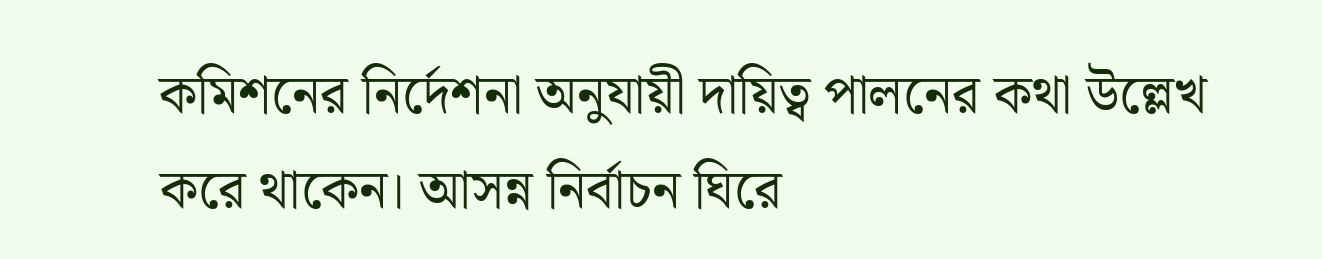কমিশনের নির্দেশনা অনুযায়ী দায়িত্ব পালনের কথা উল্লেখ করে থাকেন। আসন্ন নির্বাচন ঘিরে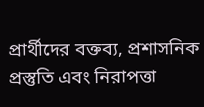প্রার্থীদের বক্তব্য, প্রশাসনিক প্রস্তুতি এবং নিরাপত্তা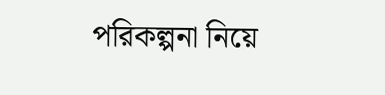পরিকল্পনা নিয়ে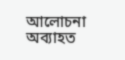আলোচনা অব্যাহত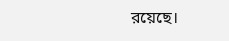রয়েছে।